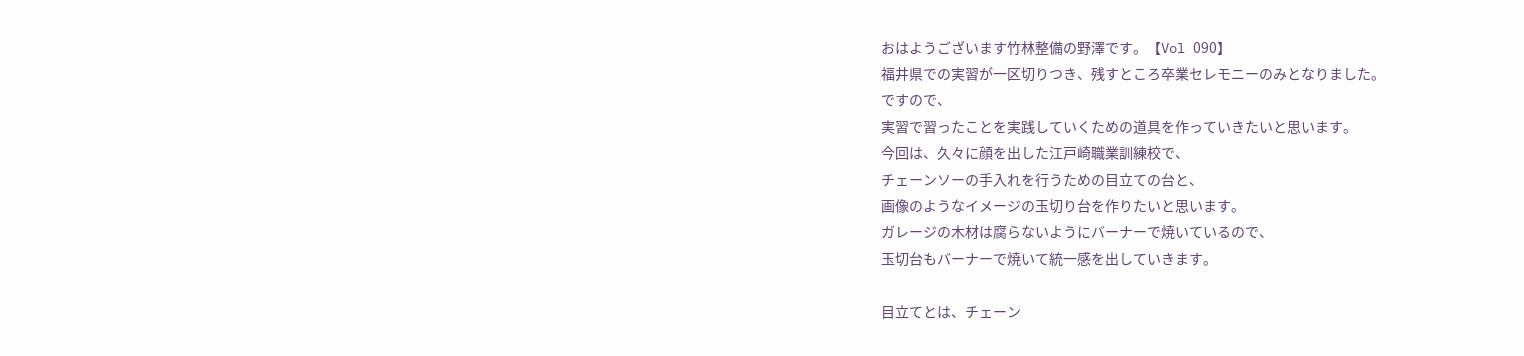おはようございます竹林整備の野澤です。【Vol 090】
福井県での実習が一区切りつき、残すところ卒業セレモニーのみとなりました。
ですので、
実習で習ったことを実践していくための道具を作っていきたいと思います。
今回は、久々に顔を出した江戸崎職業訓練校で、
チェーンソーの手入れを行うための目立ての台と、
画像のようなイメージの玉切り台を作りたいと思います。
ガレージの木材は腐らないようにバーナーで焼いているので、
玉切台もバーナーで焼いて統一感を出していきます。

目立てとは、チェーン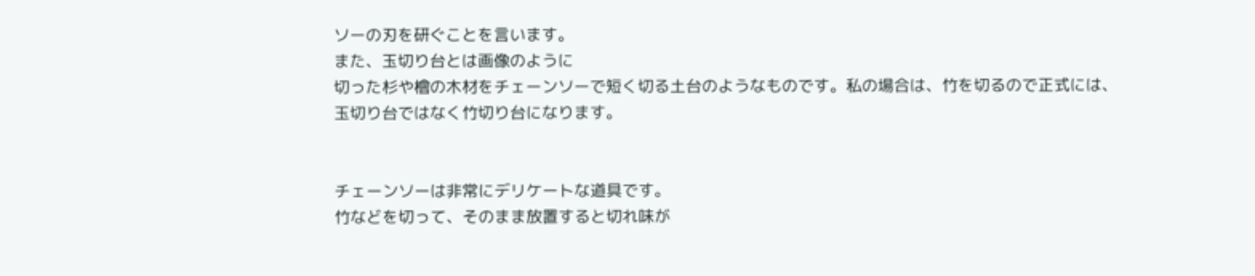ソーの刃を研ぐことを言います。
また、玉切り台とは画像のように
切った杉や檜の木材をチェーンソーで短く切る土台のようなものです。私の場合は、竹を切るので正式には、
玉切り台ではなく竹切り台になります。


チェーンソーは非常にデリケートな道具です。
竹などを切って、そのまま放置すると切れ味が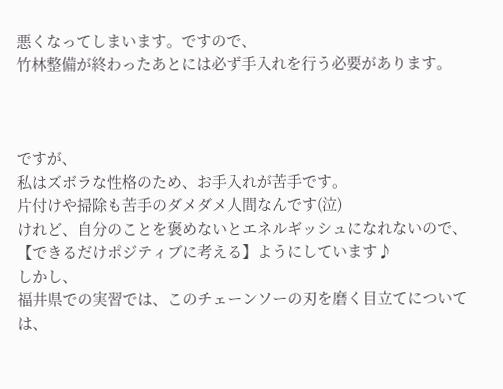悪くなってしまいます。ですので、
竹林整備が終わったあとには必ず手入れを行う必要があります。



ですが、
私はズボラな性格のため、お手入れが苦手です。
片付けや掃除も苦手のダメダメ人間なんです(泣)
けれど、自分のことを褒めないとエネルギッシュになれないので、
【できるだけポジティブに考える】ようにしています♪
しかし、
福井県での実習では、このチェーンソーの刃を磨く目立てについては、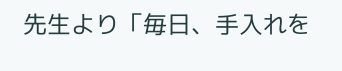先生より「毎日、手入れを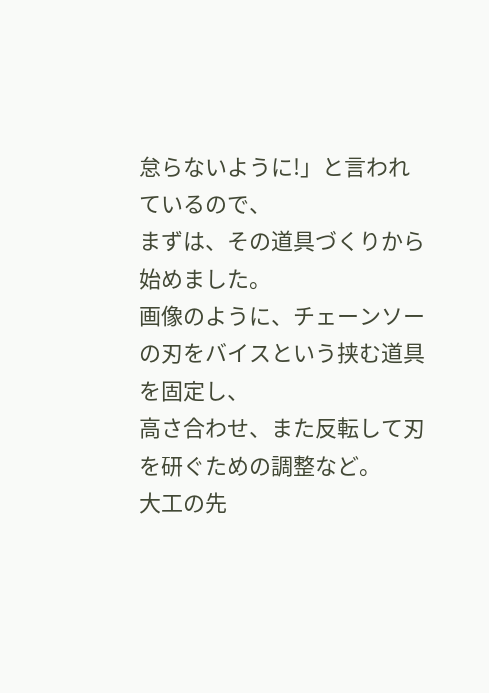怠らないように!」と言われているので、
まずは、その道具づくりから始めました。
画像のように、チェーンソーの刃をバイスという挟む道具を固定し、
高さ合わせ、また反転して刃を研ぐための調整など。
大工の先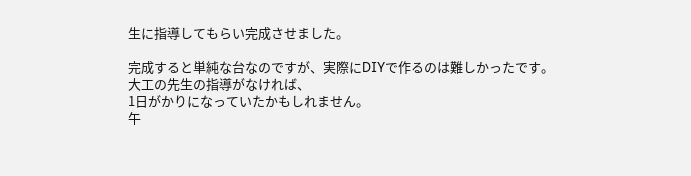生に指導してもらい完成させました。

完成すると単純な台なのですが、実際にDIYで作るのは難しかったです。
大工の先生の指導がなければ、
1日がかりになっていたかもしれません。
午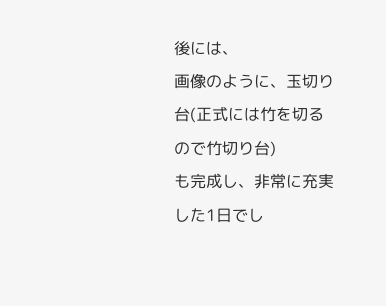後には、
画像のように、玉切り台(正式には竹を切るので竹切り台)
も完成し、非常に充実した1日でし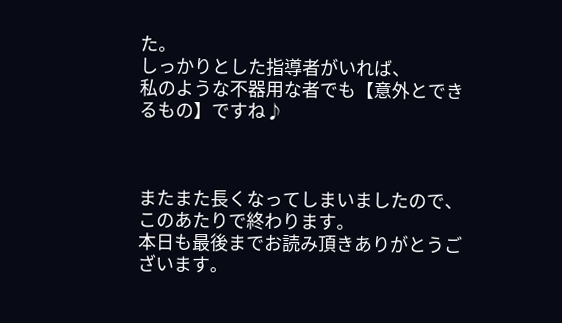た。
しっかりとした指導者がいれば、
私のような不器用な者でも【意外とできるもの】ですね♪



またまた長くなってしまいましたので、このあたりで終わります。
本日も最後までお読み頂きありがとうございます。